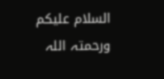السلام علیکم ورحمتہ اللہ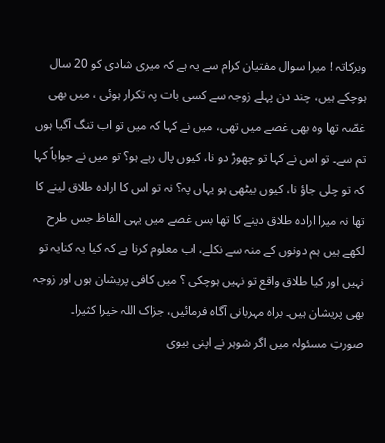وبرکاتہ ! میرا سوال مفتیان کرام سے یہ ہے کہ میری شادی کو 20 سال ہوچکے ہیں، چند دن پہلے زوجہ سے کسی بات پہ تکرار ہوئی ، میں بھی غصّہ تھا وہ بھی غصے میں تھی، میں نے کہا کہ میں تو اب تنگ آگیا ہوں تم سے۔ تو اس نے کہا تو چھوڑ دو نا، کیوں پال رہے ہو؟ تو میں نے جواباً کہا کہ تو چلی جاؤ نا، کیوں بیٹھی ہو یہاں پہ؟ نہ تو اس کا ارادہ طلاق لینے کا تھا نہ میرا ارادہ طلاق دینے کا تھا بس غصے میں یہی الفاظ جس طرح لکھے ہیں ہم دونوں کے منہ سے نکلے، اب معلوم کرنا ہے کہ کیا یہ کنایہ تو نہیں اور کیا طلاق واقع تو نہیں ہوچکی ؟ میں کافی پریشان ہوں اور زوجہ بھی پریشان ہیں۔ براہ مہربانی آگاہ فرمائیں، جزاک اللہ خیرا کثیرا۔
صورتِ مسئولہ میں اگر شوہر نے اپنی بیوی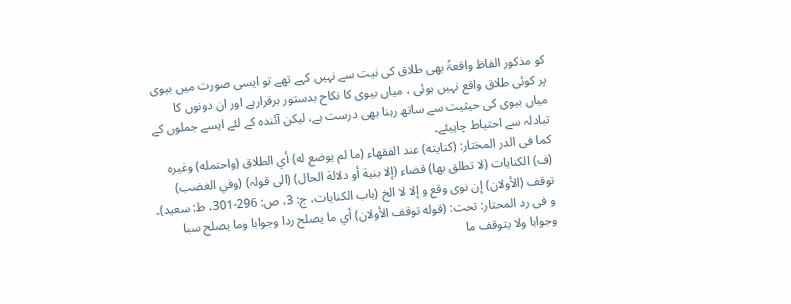کو مذکور الفاظ واقعۃً بھی طلاق کی نیت سے نہیں کہے تھے تو ایسی صورت میں بیوی پر کوئی طلاق واقع نہیں ہوئی ، میاں بیوی کا نکاح بدستور برقرارہے اور ان دونوں کا میاں بیوی کی حیثیت سے ساتھ رہنا بھی درست ہے، لیکن آئندہ کے لئے ایسے جملوں کے تبادلہ سے احتیاط چاہیئے۔
کما فی الدر المختار: (كنايته) عند الفقهاء (ما لم يوضع له) أي الطلاق (واحتمله) وغيره (ف) الكنايات (لا تطلق بها) قضاء (إلا بنية أو دلالة الحال) (الی قولہ) (وفي الغضب) توقف (الأولان) إن نوى وقع و إلا لا الخ (باب الکنایات، ج: 3، ص: 296-301، ط: سعید)۔
و فی رد المحتار: تحت: (قوله توقف الأولان) أي ما يصلح ردا وجوابا وما يصلح سبا وجوابا ولا يتوقف ما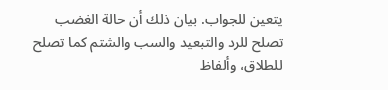يتعين للجواب. بيان ذلك أن حالة الغضب تصلح للرد والتبعيد والسب والشتم كما تصلح للطلاق، وألفاظ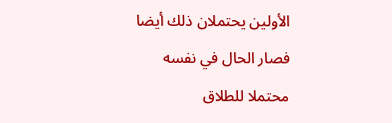الأولين يحتملان ذلك أيضا فصار الحال في نفسه محتملا للطلاق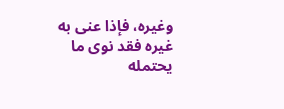وغيره، فإذا عنى به غيره فقد نوى ما يحتمله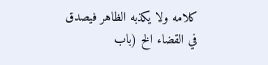كلامه ولا يكذبه الظاهر فيصدق في القضاء الخ (باب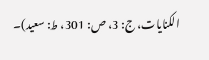الکنایات، ج: 3، ص: 301، ط: سعید)۔